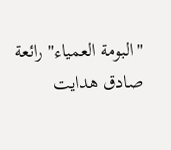"البومة العمياء" رائعة صادق هدايت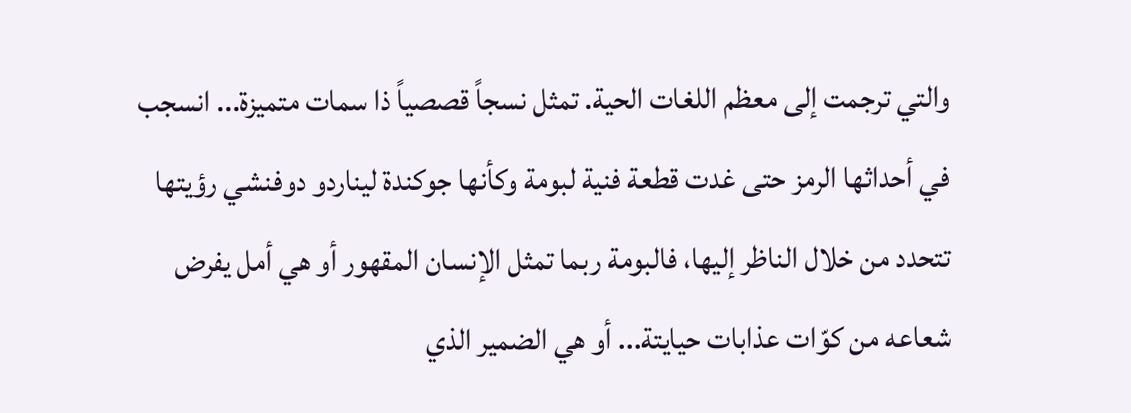والتي ترجمت إلى معظم اللغات الحية. تمثل نسجاً قصصياً ذا سمات متميزة... انسجب في أحداثها الرمز حتى غدت قطعة فنية لبومة وكأنها جوكندة ليناردو دوفنشي رؤيتها تتحدد من خلال الناظر إليها، فالبومة ربما تمثل الإنسان المقهور أو هي أمل يفرض شعاعه من كوّات عذابات حيايتة... أو هي الضمير الذي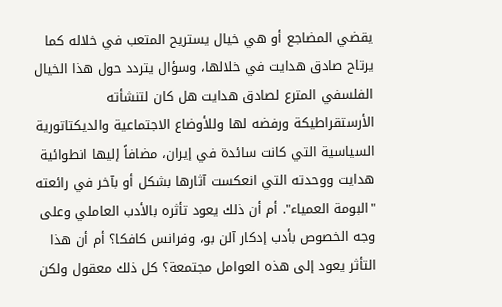يقضي المضاجع أو هي خيال يستريح المتعب في خلاله كما يرتاح صادق هدايت في خلالها، وسؤال يتردد حول هذا الخيال الفلسفي المترع لصادق هدايت هل كان لتنشأته الأرستقراطيكة ورفضه لها وللأوضاع الاجتماعية والديكتاتورية السياسية التي كانت سائدة في إيران، مضافاً إليها انطوائية هدايت ووحدته التي انعكست آثارها بشكل أو بآخر في رائعته "البومة العمياء". أم أن ذلك يعود تأثره بالأدب العاملي وعلى وجه الخصوص بأدب إدكار آلن بو، وفرانس كافكا؟ أم أن هذا التأثر يعود إلى هذه العوامل مجتمعة؟ كل ذلك معقول ولكن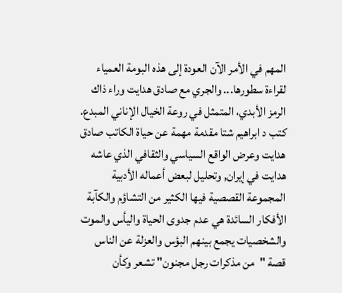المهم في الأمر الآن العودة إلى هذه البومة العمياء لقراءة سطورها... والجري مع صادق هدايت وراء ذاك الرمز الأبدي، المتمثل في روعة الخيال الإناني المبدع.
كتب د ابراهيم شتا مقدمة مهمة عن حياة الكاتب صادق هدايت وعرض الواقع السياسي والثقافي الذي عاشه هدايت في إيران, وتحليل لبعض أعماله الأدبية المجموعة القصصية فيها الكثير من التشاؤم والكآبة الأفكار السائدة هي عدم جدوى الحياة واليأس والموت والشخصيات يجمع بينهم البؤس والعزلة عن الناس قصة "من مذكرات رجل مجنون" تشعر وكأن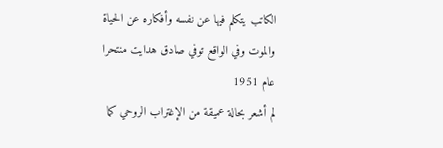الكاتب يتكلم فيها عن نفسه وأفكاره عن الحياة والموت وفي الواقع توفي صادق هدايت منتحرا عام 1951
لم أشعر بحالة عميقة من الإغتراب الروحي كما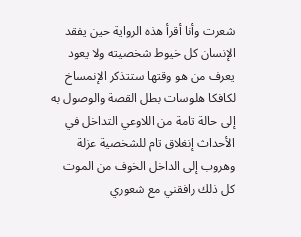شعرت وأنا أقرأ هذه الرواية حين يفقد الإنسان كل خيوط شخصيته ولا يعود يعرف من هو وقتها ستتذكر الإنمساخ لكافكا هلوسات بطل القصة والوصول به إلى حالة تامة من اللاوعي التداخل في الأحداث إنغلاق تام للشخصية عزلة وهروب إلى الداخل الخوف من الموت كل ذلك رافقني مع شعوري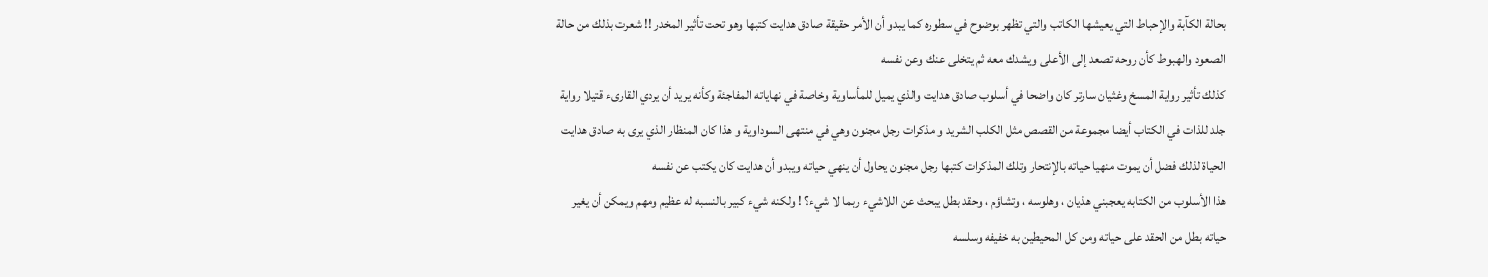بحالة الكآبة والإحباط التي يعيشها الكاتب والتي تظهر بوضوح في سطوره كما يبدو أن الأمر حقيقة صادق هدايت كتبها وهو تحت تأثير المخدر !! شعرت بذلك من حالة الصعود والهبوط كأن روحه تصعد إلى الأعلى ويشدك معه ثم يتخلى عنك وعن نفسه
كذلك تأثير رواية المسخ وغثيان سارتر كان واضحا في أسلوب صادق هدايت والذي يميل للمأساوية وخاصة في نهاياته المفاجئة وكأنه يريد أن يردي القارىء قتيلا رواية جلد للذات في الكتاب أيضا مجموعة من القصص مثل الكلب الشريد و مذكرات رجل مجنون وهي في منتهى السوداوية و هذا كان المنظار الذي يرى به صادق هدايت الحياة لذلك فضل أن يموت منهيا حياته بالإنتحار وتلك المذكرات كتبها رجل مجنون يحاول أن ينهي حياته ويبدو أن هدايت كان يكتب عن نفسه
هذا الأسلوب من الكتابه يعجبني هذيان ، وهلوسه ، وتشاؤم ، وحقد بطل يبحث عن اللاشيء ربما لا شيء؟ ! ولكنه شيء كبير بالنسبه له عظيم ومهم ويمكن أن يغير حياته بطل من الحقد على حياته ومن كل المحيطين به خفيفه وسلسه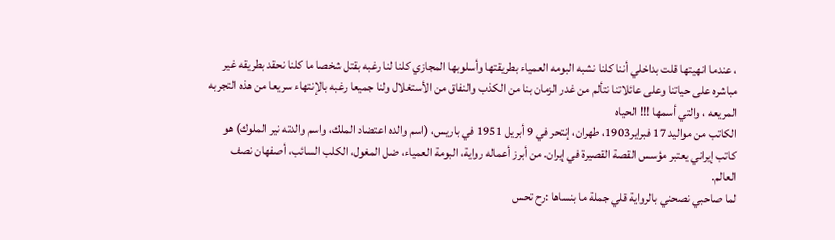، عندما انهيتها قلت بداخلي أننا كلنا نشبه البومه العمياء بطريقتها وأسلوبها المجازي كلنا لنا رغبه بقتل شخصا ما كلنا نحقد بطريقه غير مباشره على حياتنا وعلى عائلاتنا نتألم من غدر الزمان بنا من الكذب والنفاق من الأستغلال ولنا جميعا رغبه بالإنتهاء سريعا من هذه التجربه المريعه ، والتي أسمها !!! الحياه
الكاتب من مواليد 17 فبراير1903، طهران، إنتحر في 9 أبريل 1951 في باريس، (اسم والده اعتضاد الملك، واسم والدته نير الملوك) هو كاتب إيراني يعتبر مؤسس القصة القصيرة في إيران. من أبرز أعماله رواية، البومة العمياء، ضل المغول، الكلب السائب، أصفهان نصف العالم.
لما صاحبي نصحني بالرواية قلي جملة ما بنساها :رح تحس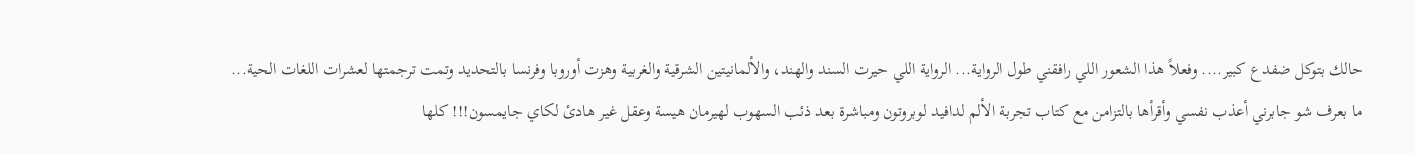حالك بتوكل ضفدع كبير.... وفعلاً هذا الشعور اللي رافقني طول الرواية... الرواية اللي حيرت السند والهند، والألمانيتين الشرقية والغربية وهزت أوروبا وفرنسا بالتحديد وتمت ترجمتها لعشرات اللغات الحية...
ما بعرف شو جابرني أعذب نفسي وأقرأها بالتزامن مع كتاب تجربة الألم لدافيد لوبروتون ومباشرة بعد ذئب السهوب لهيرمان هيسة وعقل غير هادئ لكاي جايمسون!!! كلها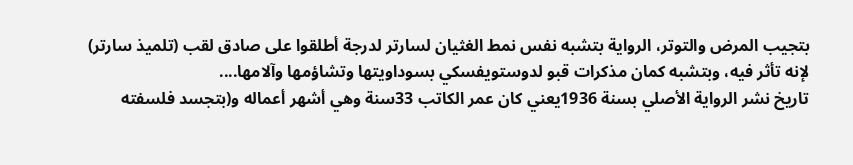بتجيب المرض والتوتر، الرواية بتشبه نفس نمط الغثيان لسارتر لدرجة أطلقوا على صادق لقب (تلميذ سارتر) لإنه تأثر فيه، وبتشبه كمان مذكرات قبو لدوستويفسكي بسوداويتها وتشاؤمها وآلامها....
تاريخ نشر الرواية الأصلي بسنة 1936يعني كان عمر الكاتب 33سنة وهي أشهر أعماله و(بتجسد فلسفته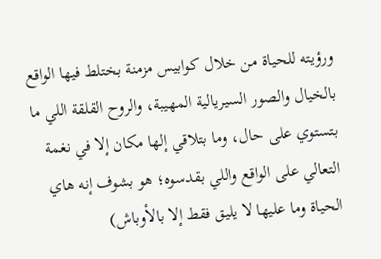ورؤيته للحياة من خلال كوابيس مزمنة بختلط فيها الواقع بالخيال والصور السيريالية المهيبة، والروح القلقة اللي ما بتستوي على حال، وما بتلاقي إلها مكان إلا في نغمة التعالي على الواقع واللي بقدسوه؛ هو بشوف إنه هاي الحياة وما عليها لا يليق فقط إلا بالأوباش)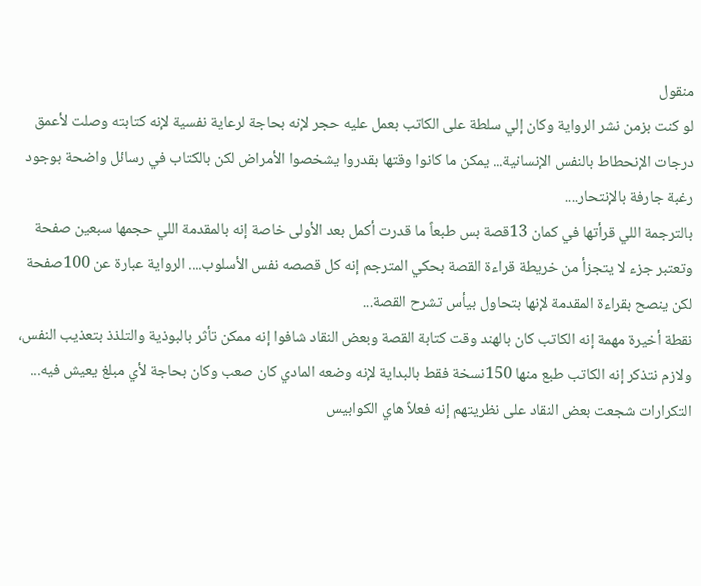منقول
لو كنت بزمن نشر الرواية وكان إلي سلطة على الكاتب بعمل عليه حجر لإنه بحاجة لرعاية نفسية لإنه كتابته وصلت لأعمق درجات الإنحطاط بالنفس الإنسانية... يمكن ما كانوا وقتها بقدروا يشخصوا الأمراض لكن بالكتاب في رسائل واضحة بوجود رغبة جارفة بالإنتحار....
بالترجمة اللي قرأتها في كمان 13قصة بس طبعاً ما قدرت أكمل بعد الأولى خاصة إنه بالمقدمة اللي حجمها سبعين صفحة وتعتبر جزء لا يتجزأ من خريطة قراءة القصة بحكي المترجم إنه كل قصصه نفس الأسلوب.... الرواية عبارة عن 100صفحة لكن ينصح بقراءة المقدمة لإنها بتحاول بيأس تشرح القصة...
نقطة أخيرة مهمة إنه الكاتب كان بالهند وقت كتابة القصة وبعض النقاد شافوا إنه ممكن تأثر بالبوذية والتلذذ بتعذيب النفس، ولازم نتذكر إنه الكاتب طبع منها 150نسخة فقط بالبداية لإنه وضعه المادي كان صعب وكان بحاجة لأي مبلغ يعيش فيه... التكرارات شجعت بعض النقاد على نظريتهم إنه فعلاً هاي الكوابيس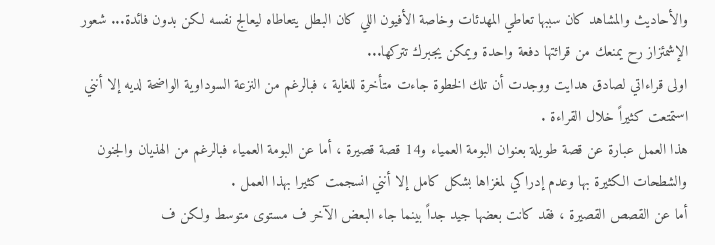والأحاديث والمشاهد كان سببها تعاطي المهدئات وخاصة الأفيون اللي كان البطل يتعاطاه ليعالج نفسه لكن بدون فائدة... شعور الإشمئزاز رح يمنعك من قرائتها دفعة واحدة ويمكن يجبرك تتركها...
اولى قراءاتي لصادق هدايت ووجدت أن تلك الخطوة جاءت متأخرة للغاية ، فبالرغم من النزعة السوداوية الواضحة لديه إلا أنني استمتعت كثيراً خلال القراءة .
هذا العمل عبارة عن قصة طويلة بعنوان البومة العمياء و14 قصة قصيرة ، أما عن البومة العمياء فبالرغم من الهذيان والجنون والشطحات الكثيرة بها وعدم إدراكي لمغزاها بشكل كامل إلا أنني انسجمت كثيرا بهذا العمل .
أما عن القصص القصيرة ، فقد كانت بعضها جيد جداً بينما جاء البعض الآخر ف مستوى متوسط ولكن ف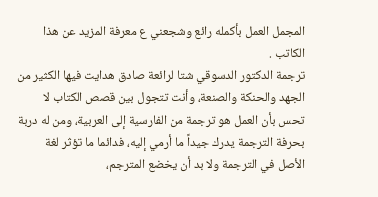المجمل العمل بأكمله رائع وشجعني ع معرفة المزيد عن هذا الكاتب .
ترجمة الدكتور الدسوقي شتا لرائعة صادق هدايت فيها الكثير من الجهد والحنكة والصنعة، وأنت تتجول بين قصص الكتاب لا تحس بأن العمل هو ترجمة من الفارسية إلى العربية، ومن له دربة بحرفة الترجمة يدرك جيداً ما أرمي إليه، فدائما ما تؤثر لغة الأصل في الترجمة ولا بد أن يخضع المترجم،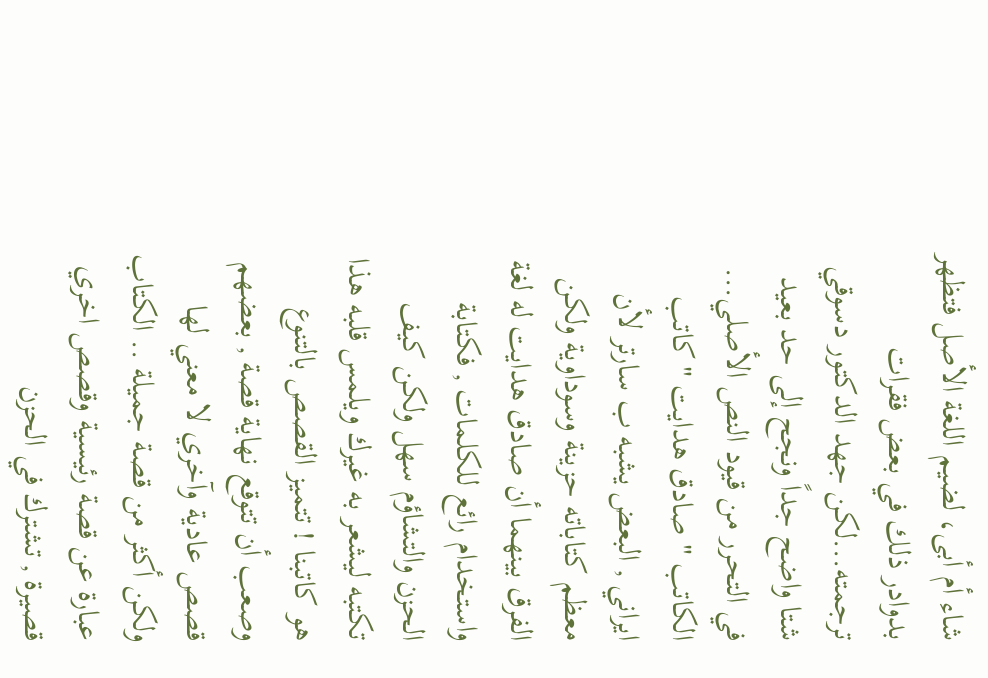شاء أم أبى، لضيم اللغة الأصل فتظهر بدوادر ذلك في بعض فقرات ترجمته...لكن جهد الدكتور دسوقي شتا واضح جداً ونجح إلى حد بعيد في التحرر من قيود النص الأصلي...
الكاتب " صادق هدايت " كاتب ايراني , البعض يشبه ب سارتر لأن معظم كتاباته حزينة وسوداوية ولكن الفرق بينهما أن صادق هدايت له لغة واستخدام رائع للكلمات , فكتابة الحزن والتشاؤم سهل ولكن كيف تكتبه ليشعر به غيرك ويلمس قلبه هذا هو كاتبنا ! تتميز القصص بالتنوع وصعب أن تتوقع نهاية قصة , بعضهم قصص عادية وآخري لا معني لها ولكن أكثر من قصة جميلة .. الكتاب عبارة عن قصة رئيسية وقصص اخري قصيرة , تشترك في الحزن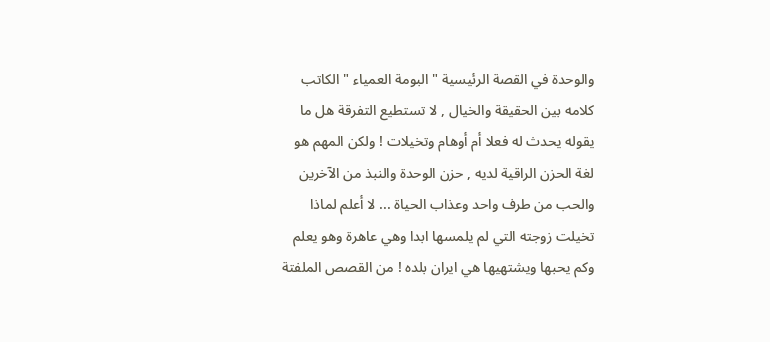والوحدة في القصة الرئيسية " البومة العمياء " الكاتب كلامه بين الحقيقة والخيال , لا تستطيع التفرقة هل ما يقوله يحدث له فعلا أم أوهام وتخيلات ! ولكن المهم هو لغة الحزن الراقية لديه , حزن الوحدة والنبذ من الآخرين والحب من طرف واحد وعذاب الحياة ... لا أعلم لماذا تخيلت زوجته التي لم يلمسها ابدا وهي عاهرة وهو يعلم وكم يحبها ويشتهيها هي ايران بلده ! من القصص الملفتة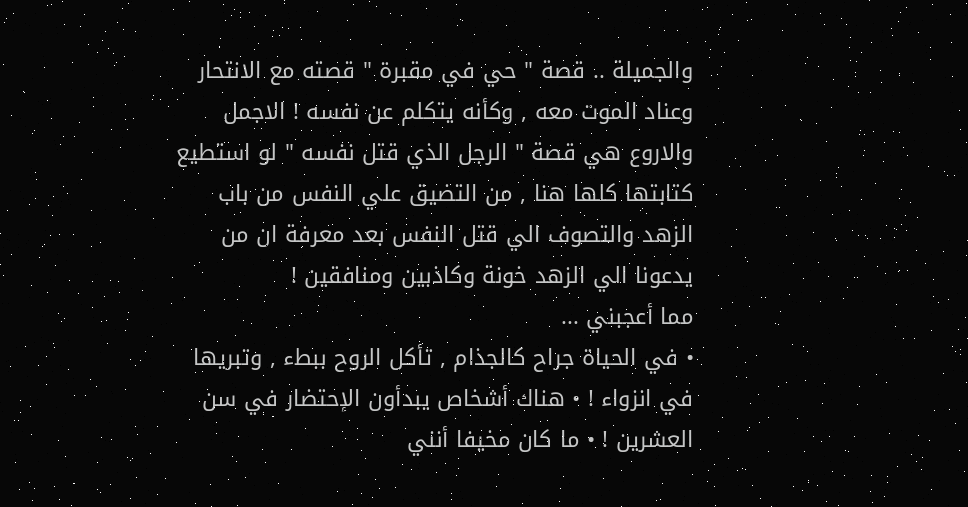والجميلة .. قصة " حي في مقبرة " قصته مع الانتحار وعناد الموت معه , وكأنه يتكلم عن نفسه ! الاجمل والاروع هي قصة " الرجل الذي قتل نفسه " لو استطيع كتابتها كلها هنا , من التضيق علي النفس من باب الزهد والتصوف الي قتل النفس بعد معرفة ان من يدعونا الي الزهد خونة وكاذبين ومنافقين !
مما أعجبني ...
• في الحياة جراح كالجذام , تأكل الروح ببطء , وتبريها في انزواء ! • هناك أشخاص يبدأون الإحتضار في سن العشرين ! • ما كان مخيفا أنني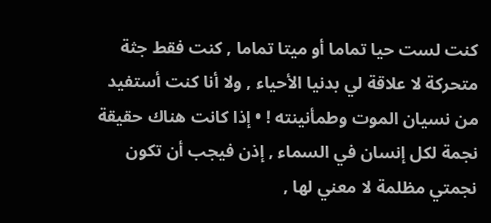كنت لست حيا تماما أو ميتا تماما , كنت فقط جثة متحركة لا علاقة لي بدنيا الأحياء , ولا أنا كنت أستفيد من نسيان الموت وطمأنينته ! • إذا كانت هناك حقيقة نجمة لكل إنسان في السماء , إذن فيجب أن تكون نجمتي مظلمة لا معني لها ,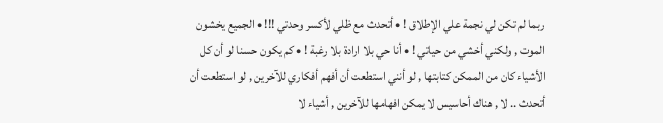ربما لم تكن لي نجمة علي الإطلاق ! • أتحدث مع ظلي لأكسر وحدتي !!! • الجميع يخشون الموت , ولكني أخشي من حياتي ! • أنا حي بلا ارادة بلا رغبة ! • كم يكون حسنا لو أن كل الأشياء كان من الممكن كتابتها , لو أنني استطعت أن أفهم أفكاري للآخرين , لو استطعت أن أتحدث .. لا , هناك أحاسيس لا يمكن افهامها للآخرين , أشياء لا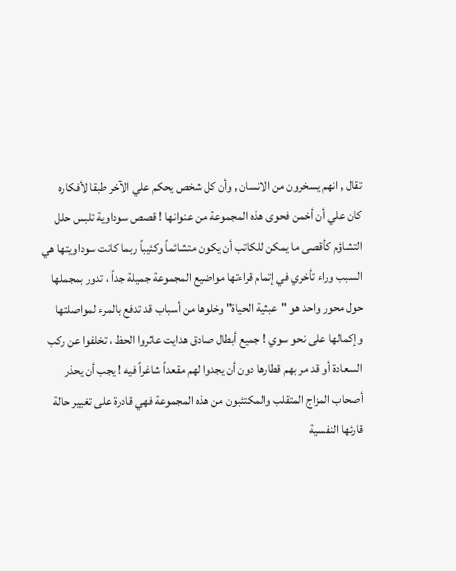تقال , انهم يسخرون من الانسان , وأن كل شخص يحكم علي الآخر طبقا لأفكاره
كان علي أن أخمن فحوى هذه المجموعة من عنوانها ! قصص سوداوية تلبس حلل التشاؤم كأقصى ما يمكن للكاتب أن يكون متشائماً وكئيباً ربما كانت سوداويتها هي السبب وراء تأخري في إتمام قراءتها مواضيع المجموعة جميلة جداً ، تدور بمجملها حول محور واحد هو "عبثية الحياة" وخلوها من أسباب قد تدفع بالمرء لمواصلتها وإكمالها على نحو سوي ! جميع أبطال صادق هدايت عاثروا الحظ ، تخلفوا عن ركب السعادة أو قد مر بهم قطارها دون أن يجدوا لهم مقعداً شاغراً فيه ! يجب أن يحذر أصحاب المزاج المتقلب والمكتئبون من هذه المجموعة فهي قادرة على تغيير حالة قارئها النفسية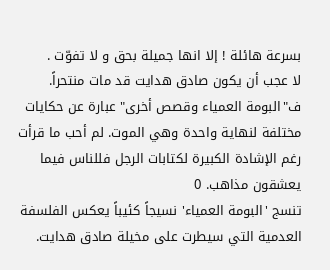بسرعة هائلة ! إلا انها جميلة بحق و لا تفوّت .
لا عجب أن يكون صادق هدايت قد مات منتحراً. ف"البومة العمياء وقصص أخرى" عبارة عن حكايات مختلفة لنهاية واحدة وهي الموت. لم أحب ما قرأت رغم الإشادة الكبيرة لكتابات الرجل فللناس فيما يعشقون مذاهب. 0
تنسج 'البومة العمياء' نسيجاً كئيباً يعكس الفلسفة العدمية التي سيطرت على مخيلة صادق هدايت.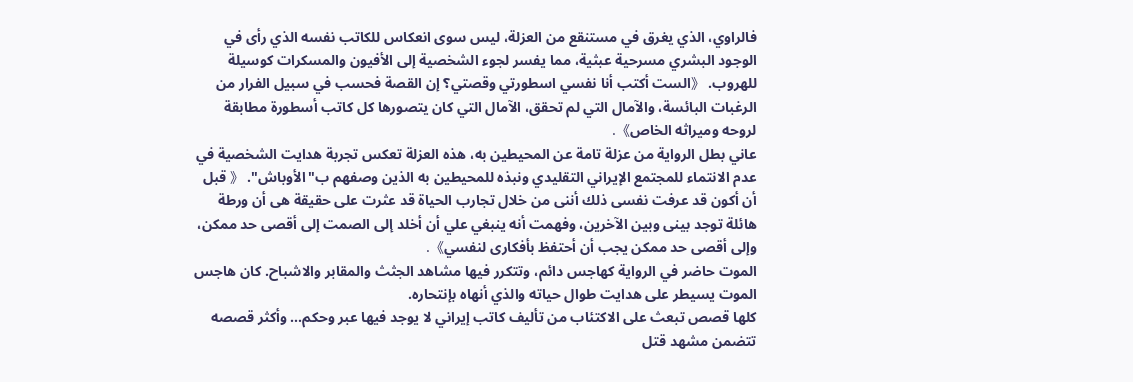فالراوي، الذي يغرق في مستنقع من العزلة، ليس سوى انعكاس للكاتب نفسه الذي رأى في الوجود البشري مسرحية عبثية، مما يفسر لجوء الشخصية إلى الأفيون والمسكرات كوسيلة للهروب. 《الست أكتب أنا نفسي اسطورتي وقصتي؟ إن القصة فحسب في سبيل الفرار من الرغبات البائسة، والآمال التي لم تحقق، الآمال التي كان يتصورها كل كاتب أسطورة مطابقة لروحه وميراثه الخاص》.
عاني بطل الرواية من عزلة تامة عن المحيطين به، هذه العزلة تعكس تجربة هدايت الشخصية في عدم الانتماء للمجتمع الإيراني التقليدي ونبذه للمحيطين به الذين وصفهم ب"الأوباش". 《 قبل أن أكون قد عرفت نفسى ذلك أننى من خلال تجارب الحياة قد عثرت على حقيقة هى أن ورطة هائلة توجد بينى وبين الآخرين، وفهمت أنه ينبغي علي أن أخلد إلى الصمت إلى أقصى حد ممكن، وإلى أقصى حد ممكن يجب أن أحتفظ بأفكارى لنفسي》.
الموت حاضر في الرواية كهاجس دائم، وتتكرر فيها مشاهد الجثث والمقابر والاشباح. كان هاجس الموت يسيطر على هدايت طوال حياته والذي أنهاه بإنتحاره.
كلها قصص تبعث على الاكتئاب من تأليف كاتب إيراني لا يوجد فيها عبر وحكم... وأكثر قصصه تتضمن مشهد قتل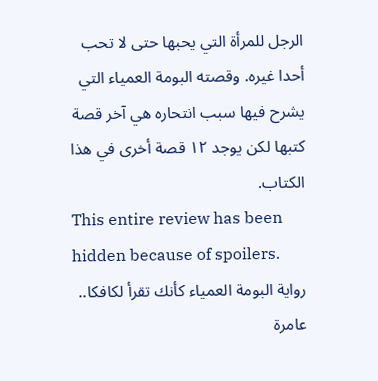الرجل للمرأة التي يحبها حتى لا تحب أحدا غيره. وقصته البومة العمياء التي يشرح فيها سبب انتحاره هي آخر قصة كتبها لكن يوجد ١٢ قصة أخرى في هذا الكتاب.
This entire review has been hidden because of spoilers.
رواية البومة العمياء كأنك تقرأ لكافكا.. عامرة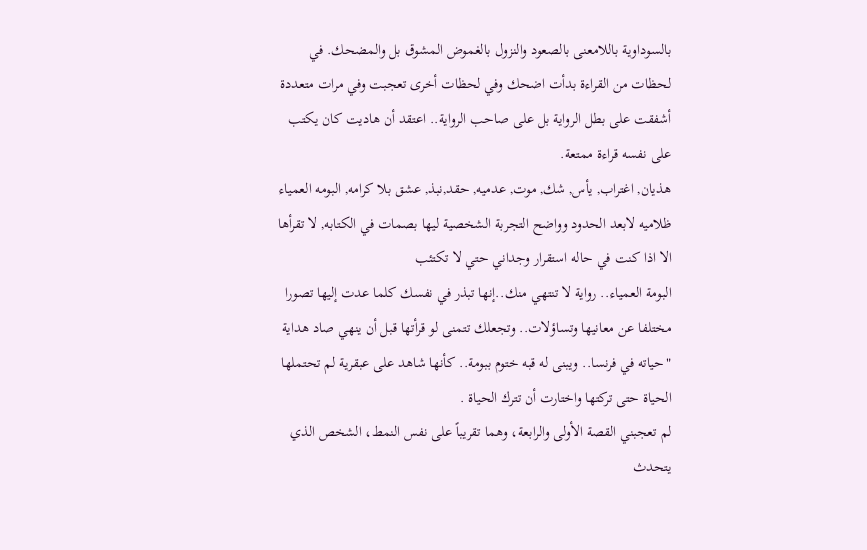بالسوداوية باللامعنى بالصعود والنزول بالغموض المشوق بل والمضحك. في لحظات من القراءة بدأت اضحك وفي لحظات أخرى تعجبت وفي مرات متعددة أشفقت على بطل الرواية بل على صاحب الرواية.. اعتقد أن هاديت كان يكتب على نفسه قراءة ممتعة.
هذيان, اغتراب, يأس, شك, موت, عدميه, حقد,نبذ, عشق بلا كرامه, البومه العمياء ظلاميه لابعد الحدود وواضح التجربة الشخصية ليها بصمات في الكتابه, لا تقرأها الا اذا كنت في حاله استقرار وجداني حتي لا تكتئب
البومة العمياء.. رواية لا تنتهي منك..إنها تبذر في نفسك كلما عدت إليها تصورا مختلفا عن معانيها وتساؤلات.. وتجعلك تتمنى لو قرأتها قبل أن ينهي صاد هداية "حياته في فرنسا.. ويبنى له قبه ختوم ببومة.. كأنها شاهد على عبقرية لم تحتملها الحياة حتى تركتها واختارت أن تترك الحياة .
لم تعجبني القصة الأولى والرابعة، وهما تقريباً على نفس النمط، الشخص الذي يتحدث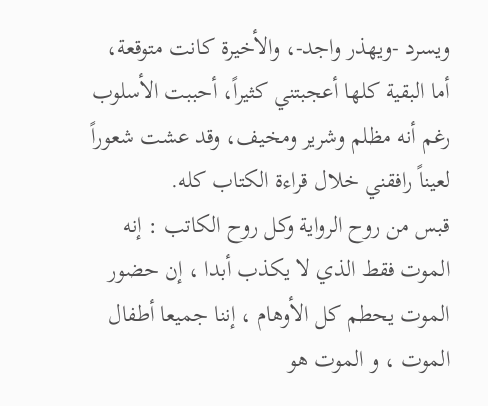ويسرد -ويهذر واجد-، والأخيرة كانت متوقعة، أما البقية كلها أعجبتني كثيراً، أحببت الأسلوب رغم أنه مظلم وشرير ومخيف، وقد عشت شعوراً لعيناً رافقني خلال قراءة الكتاب كله.
قبس من روح الرواية وكل روح الكاتب : إنه الموت فقط الذي لا يكذب أبدا ، إن حضور الموت يحطم كل الأوهام ، إننا جميعا أطفال الموت ، و الموت هو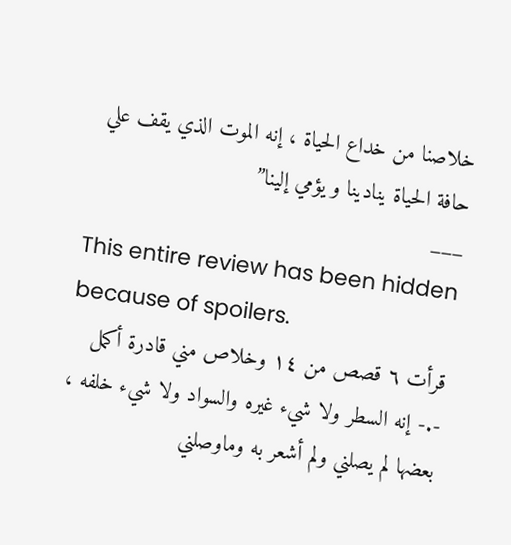خلاصنا من خداع الحياة ، إنه الموت الذي يقف علي حافة الحياة ينادينا و يؤمي إلينا”
___
This entire review has been hidden because of spoilers.
قرأت ٦ قصص من ١٤ وخلاص مني قادرة أكمل -.- إنه السطر ولا شيء غيره والسواد ولا شيء خلفه ، بعضها لم يصلني ولم أشعر به وماوصلني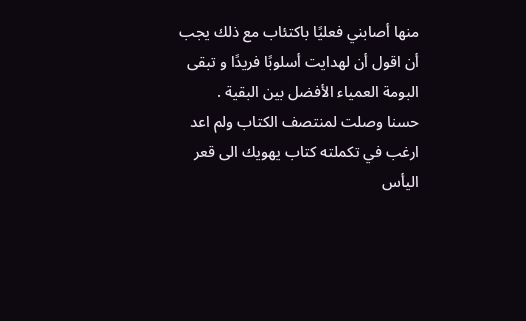منها أصابني فعليًا باكتئاب مع ذلك يجب أن اقول أن لهدايت أسلوبًا فريدًا و تبقى البومة العمياء الأفضل بين البقية .
حسنا وصلت لمنتصف الكتاب ولم اعد ارغب في تكملته كتاب يهويك الى قعر اليأس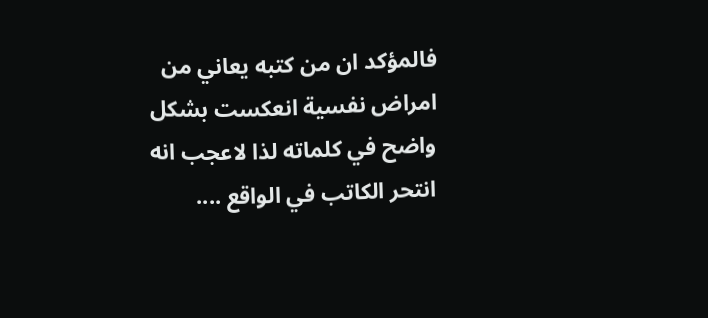فالمؤكد ان من كتبه يعاني من امراض نفسية انعكست بشكل واضح في كلماته لذا لاعجب انه انتحر الكاتب في الواقع ....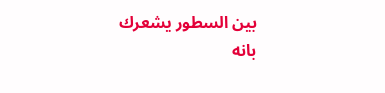بين السطور يشعرك بانه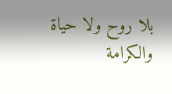بلا روح ولا حياة والكرامة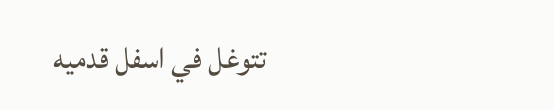تتوغل في اسفل قدميه